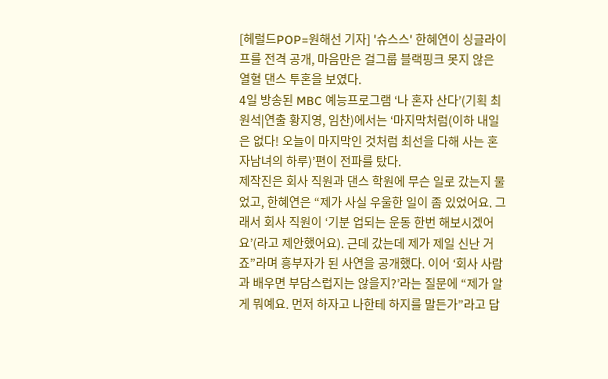[헤럴드POP=원해선 기자] '슈스스' 한혜연이 싱글라이프를 전격 공개, 마음만은 걸그룹 블랙핑크 못지 않은 열혈 댄스 투혼을 보였다.
4일 방송된 MBC 예능프로그램 ‘나 혼자 산다’(기획 최원석|연출 황지영, 임찬)에서는 ‘마지막처럼(이하 내일은 없다! 오늘이 마지막인 것처럼 최선을 다해 사는 혼자남녀의 하루)’편이 전파를 탔다.
제작진은 회사 직원과 댄스 학원에 무슨 일로 갔는지 물었고, 한혜연은 “제가 사실 우울한 일이 좀 있었어요. 그래서 회사 직원이 ‘기분 업되는 운동 한번 해보시겠어요’(라고 제안했어요). 근데 갔는데 제가 제일 신난 거죠”라며 흥부자가 된 사연을 공개했다. 이어 ‘회사 사람과 배우면 부담스럽지는 않을지?’라는 질문에 “제가 알게 뭐예요. 먼저 하자고 나한테 하지를 말든가”라고 답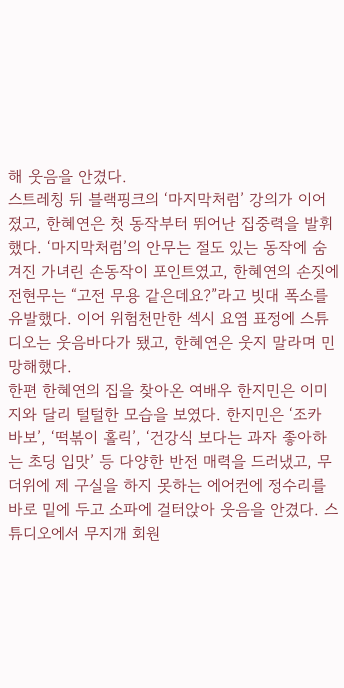해 웃음을 안겼다.
스트레칭 뒤 블랙핑크의 ‘마지막처럼’ 강의가 이어졌고, 한혜연은 첫 동작부터 뛰어난 집중력을 발휘했다. ‘마지막처럼’의 안무는 절도 있는 동작에 숨겨진 가녀린 손동작이 포인트였고, 한혜연의 손짓에 전현무는 “고전 무용 같은데요?”라고 빗대 폭소를 유발했다. 이어 위험천만한 섹시 요염 표정에 스튜디오는 웃음바다가 됐고, 한혜연은 웃지 말라며 민망해했다.
한편 한혜연의 집을 찾아온 여배우 한지민은 이미지와 달리 털털한 모습을 보였다. 한지민은 ‘조카 바보’, ‘떡볶이 홀릭’, ‘건강식 보다는 과자 좋아하는 초딩 입맛’ 등 다양한 반전 매력을 드러냈고, 무더위에 제 구실을 하지 못하는 에어컨에 정수리를 바로 밑에 두고 소파에 걸터앉아 웃음을 안겼다. 스튜디오에서 무지개 회원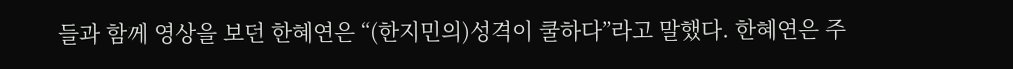들과 함께 영상을 보던 한혜연은 “(한지민의)성격이 쿨하다”라고 말했다. 한혜연은 주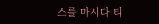스를 마시다 티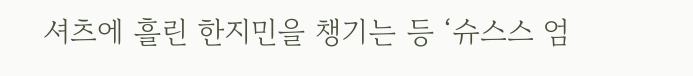셔츠에 흘린 한지민을 챙기는 등 ‘슈스스 엄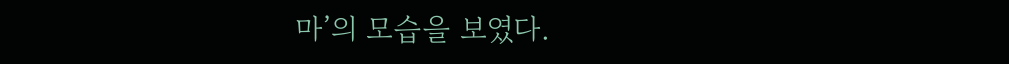마’의 모습을 보였다.